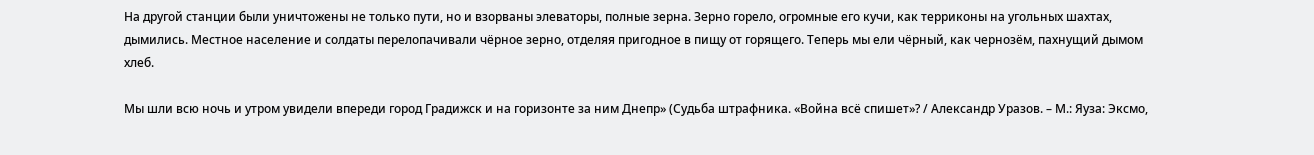На другой станции были уничтожены не только пути, но и взорваны элеваторы, полные зерна. Зерно горело, огромные его кучи, как терриконы на угольных шахтах, дымились. Местное население и солдаты перелопачивали чёрное зерно, отделяя пригодное в пищу от горящего. Теперь мы ели чёрный, как чернозём, пахнущий дымом хлеб.

Мы шли всю ночь и утром увидели впереди город Градижск и на горизонте за ним Днепр» (Судьба штрафника. «Война всё спишет»? / Александр Уразов. – М.: Яуза: Эксмо,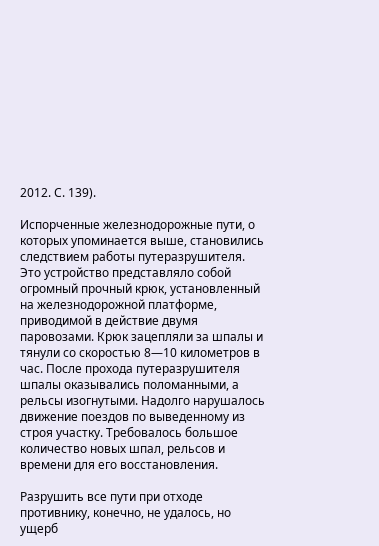2012. С. 139).

Испорченные железнодорожные пути, о которых упоминается выше, становились следствием работы путеразрушителя. Это устройство представляло собой огромный прочный крюк, установленный на железнодорожной платформе, приводимой в действие двумя паровозами. Крюк зацепляли за шпалы и тянули со скоростью 8—10 километров в час. После прохода путеразрушителя шпалы оказывались поломанными, а рельсы изогнутыми. Надолго нарушалось движение поездов по выведенному из строя участку. Требовалось большое количество новых шпал, рельсов и времени для его восстановления.

Разрушить все пути при отходе противнику, конечно, не удалось, но ущерб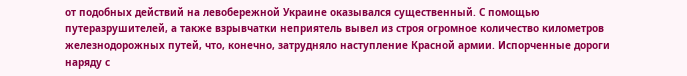от подобных действий на левобережной Украине оказывался существенный. С помощью путеразрушителей, а также взрывчатки неприятель вывел из строя огромное количество километров железнодорожных путей, что, конечно, затрудняло наступление Красной армии. Испорченные дороги наряду с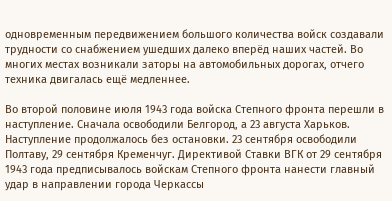одновременным передвижением большого количества войск создавали трудности со снабжением ушедших далеко вперёд наших частей. Во многих местах возникали заторы на автомобильных дорогах, отчего техника двигалась ещё медленнее.

Во второй половине июля 1943 года войска Степного фронта перешли в наступление. Сначала освободили Белгород, а 23 августа Харьков. Наступление продолжалось без остановки. 23 сентября освободили Полтаву, 29 сентября Кременчуг. Директивой Ставки ВГК от 29 сентября 1943 года предписывалось войскам Степного фронта нанести главный удар в направлении города Черкассы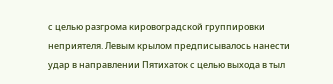с целью разгрома кировоградской группировки неприятеля. Левым крылом предписывалось нанести удар в направлении Пятихаток с целью выхода в тыл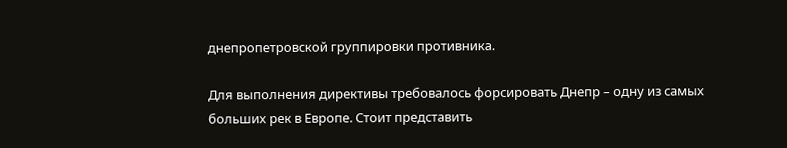днепропетровской группировки противника.

Для выполнения директивы требовалось форсировать Днепр – одну из самых больших рек в Европе. Стоит представить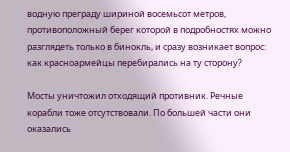водную преграду шириной восемьсот метров, противоположный берег которой в подробностях можно разглядеть только в бинокль, и сразу возникает вопрос: как красноармейцы перебирались на ту сторону?

Мосты уничтожил отходящий противник. Речные корабли тоже отсутствовали. По большей части они оказались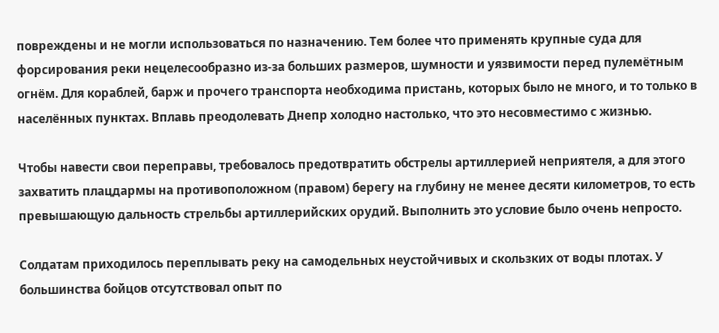повреждены и не могли использоваться по назначению. Тем более что применять крупные суда для форсирования реки нецелесообразно из-за больших размеров, шумности и уязвимости перед пулемётным огнём. Для кораблей, барж и прочего транспорта необходима пристань, которых было не много, и то только в населённых пунктах. Вплавь преодолевать Днепр холодно настолько, что это несовместимо с жизнью.

Чтобы навести свои переправы, требовалось предотвратить обстрелы артиллерией неприятеля, а для этого захватить плацдармы на противоположном (правом) берегу на глубину не менее десяти километров, то есть превышающую дальность стрельбы артиллерийских орудий. Выполнить это условие было очень непросто.

Солдатам приходилось переплывать реку на самодельных неустойчивых и скользких от воды плотах. У большинства бойцов отсутствовал опыт по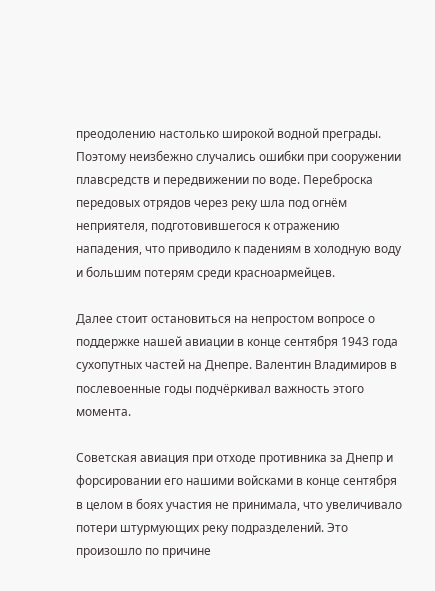преодолению настолько широкой водной преграды. Поэтому неизбежно случались ошибки при сооружении плавсредств и передвижении по воде. Переброска передовых отрядов через реку шла под огнём неприятеля, подготовившегося к отражению нападения, что приводило к падениям в холодную воду и большим потерям среди красноармейцев.

Далее стоит остановиться на непростом вопросе о поддержке нашей авиации в конце сентября 1943 года сухопутных частей на Днепре. Валентин Владимиров в послевоенные годы подчёркивал важность этого момента.

Советская авиация при отходе противника за Днепр и форсировании его нашими войсками в конце сентября в целом в боях участия не принимала, что увеличивало потери штурмующих реку подразделений. Это произошло по причине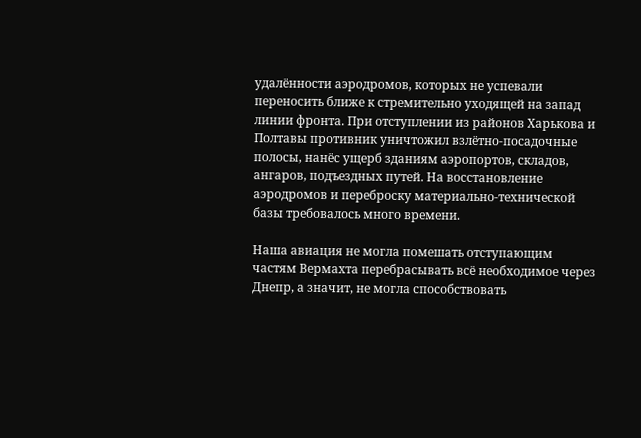удалённости аэродромов, которых не успевали переносить ближе к стремительно уходящей на запад линии фронта. При отступлении из районов Харькова и Полтавы противник уничтожил взлётно-посадочные полосы, нанёс ущерб зданиям аэропортов, складов, ангаров, подъездных путей. На восстановление аэродромов и переброску материально-технической базы требовалось много времени.

Наша авиация не могла помешать отступающим частям Вермахта перебрасывать всё необходимое через Днепр, а значит, не могла способствовать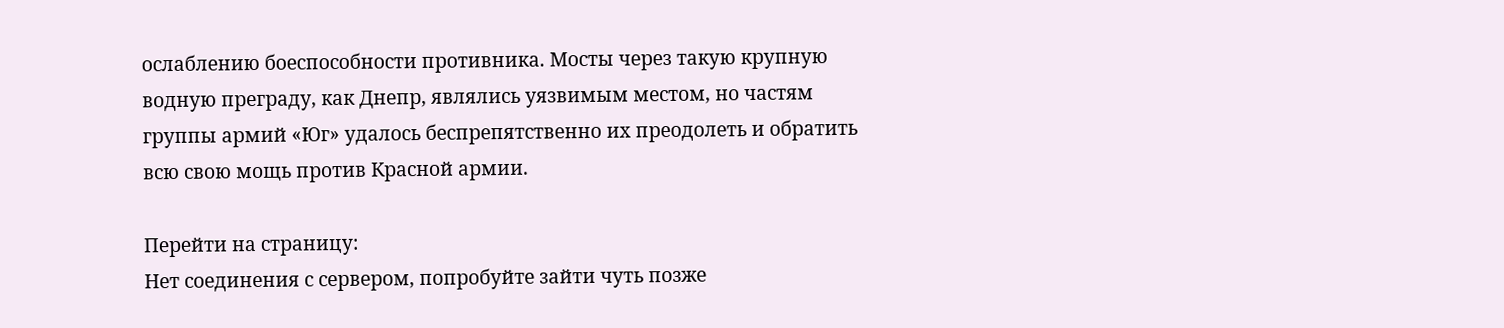ослаблению боеспособности противника. Мосты через такую крупную водную преграду, как Днепр, являлись уязвимым местом, но частям группы армий «Юг» удалось беспрепятственно их преодолеть и обратить всю свою мощь против Красной армии.

Перейти на страницу:
Нет соединения с сервером, попробуйте зайти чуть позже